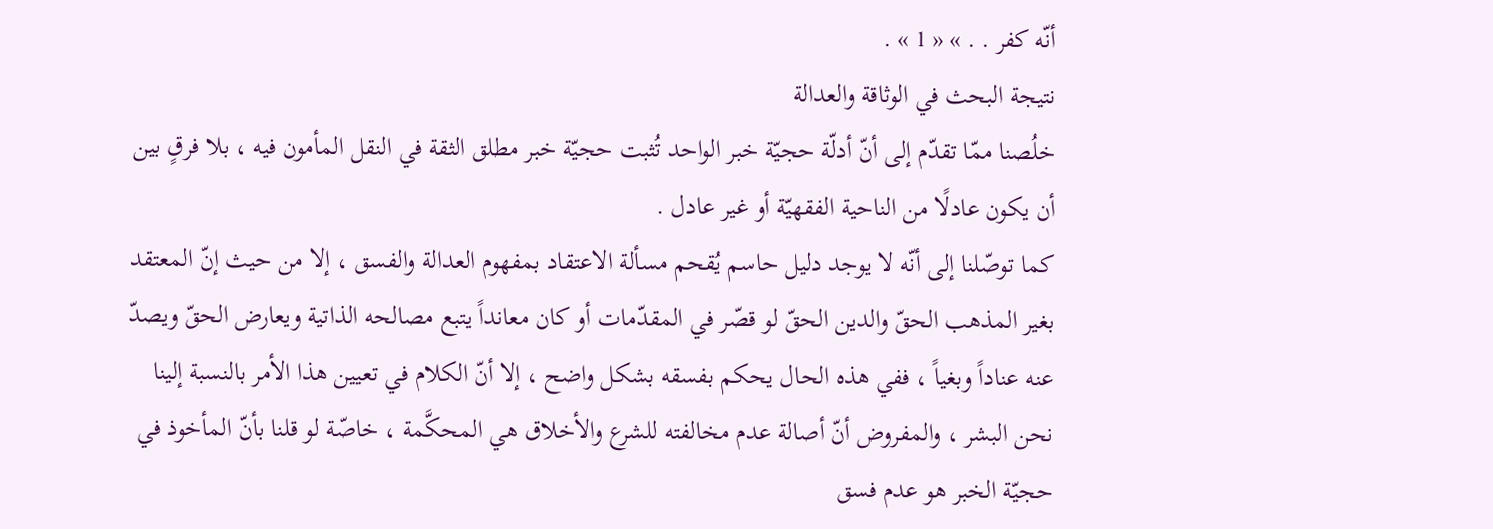أنّه كفر . . » « 1 » .
نتيجة البحث في الوثاقة والعدالة
خلُصنا ممّا تقدّم إلى أنّ أدلّة حجيّة خبر الواحد تُثبت حجيّة خبر مطلق الثقة في النقل المأمون فيه ، بلا فرقٍ بين أن يكون عادلًا من الناحية الفقهيّة أو غير عادل .
كما توصّلنا إلى أنّه لا يوجد دليل حاسم يُقحم مسألة الاعتقاد بمفهوم العدالة والفسق ، إلا من حيث إنّ المعتقد بغير المذهب الحقّ والدين الحقّ لو قصّر في المقدّمات أو كان معانداً يتبع مصالحه الذاتية ويعارض الحقّ ويصدّ عنه عناداً وبغياً ، ففي هذه الحال يحكم بفسقه بشكل واضح ، إلا أنّ الكلام في تعيين هذا الأمر بالنسبة إلينا نحن البشر ، والمفروض أنّ أصالة عدم مخالفته للشرع والأخلاق هي المحكَّمة ، خاصّة لو قلنا بأنّ المأخوذ في حجيّة الخبر هو عدم فسق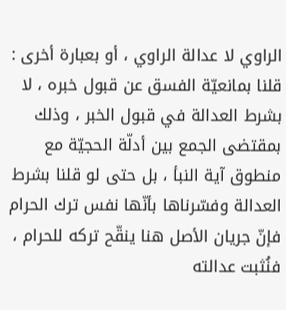الراوي لا عدالة الراوي ، أو بعبارة أخرى : قلنا بمانعيّة الفسق عن قبول خبره ، لا بشرط العدالة في قبول الخبر ، وذلك بمقتضى الجمع بين أدلّة الحجيّة مع منطوق آية النبأ ، بل حتى لو قلنا بشرط العدالة وفسّرناها بأنّها نفس ترك الحرام فإنّ جريان الأصل هنا ينقّح تركه للحرام ، فنُثبت عدالته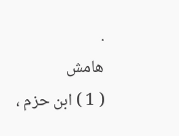.
هامش
( 1 ) ابن حزم ،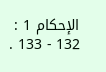الإحكام 1 : 132 - 133 .